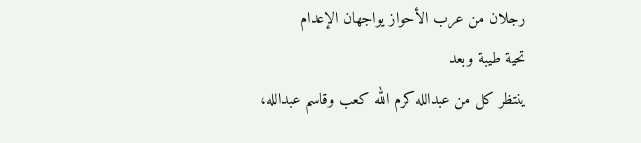رجلان من عرب الأحواز يواجهان الإعدام
تحية طيبة وبعد
ينتظر كل من عبدالله كرم الله كعب وقاسم عبدالله،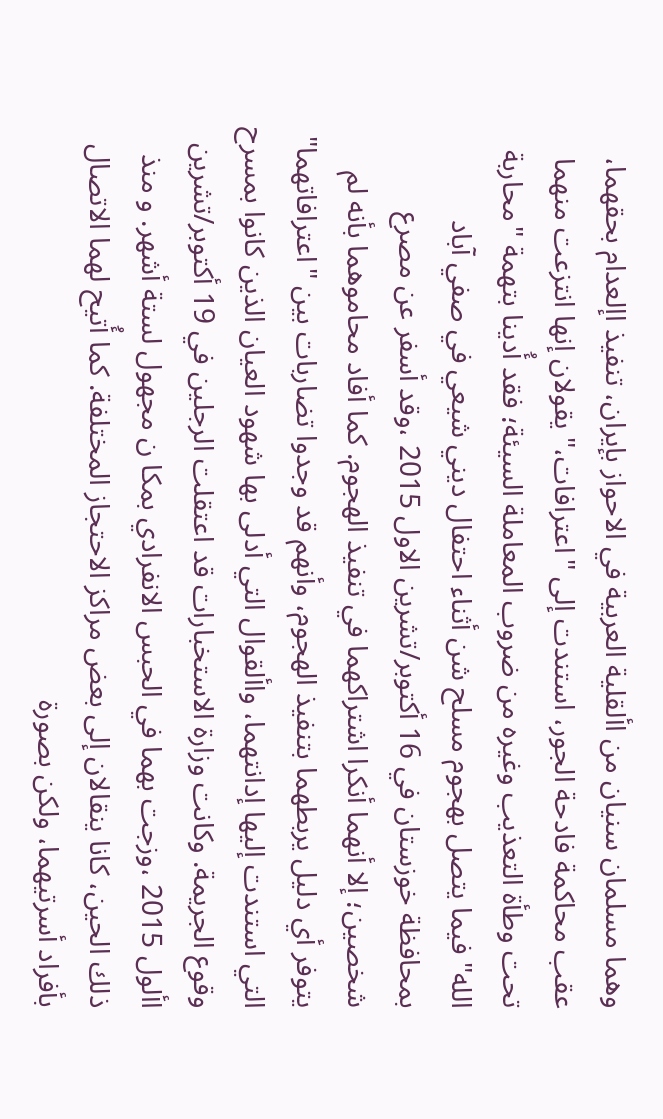وهما مسلمان سنيان من األقلية العربية في الاحواز بإيران، تنفيذ اإلعدام بحقهما، عقب محاكمة فادحة الجور، استندت إلى "اعترافات،" يقولان إنها انتزعت منهما تحت وطأة التعذيب وغيره من ضروب المعاملة السيئة؛ فقد أُدينا بتهمة "محاربة الله" فيما يتصل بهجوم مسلح شن أثناء احتفال ديني شيعي في صفي آباد بمحافظة خوزستان في 16 أكتوبر/تشرين الاول 2015 ،وقد أسفر عن مصرع شخصين؛ إلا أنهما أنكرا اشتراكهما في تنفيذ الهجوم. كما أفاد محاموهما بأنه لم يتوفر أي دليل يربطهما بتنفيذ الهجوم، وأنهم قد وجدوا تضاربات بين "اعترافاتهما" التي استندت إليها إدانتهما، واألقوال التي أدلى بها شهود العيان الذين كانوا بمسرح وقوع الجريمة. وكانت وزارة الاستخبارات قد اعتقلت الرجلين في 19 أكتوبر/تشرين األول 2015 ،وزجت بهما في الحبس الانفرادي بمكا ن مجهول لستة أشهر. و منذ ذلك الحين، كانا ينقالان إلى بعض مراكز الاحتجاز المختلفة. كما أُتيح لهما الاتصال بأفراد أسرتيهما، ولكن بصورة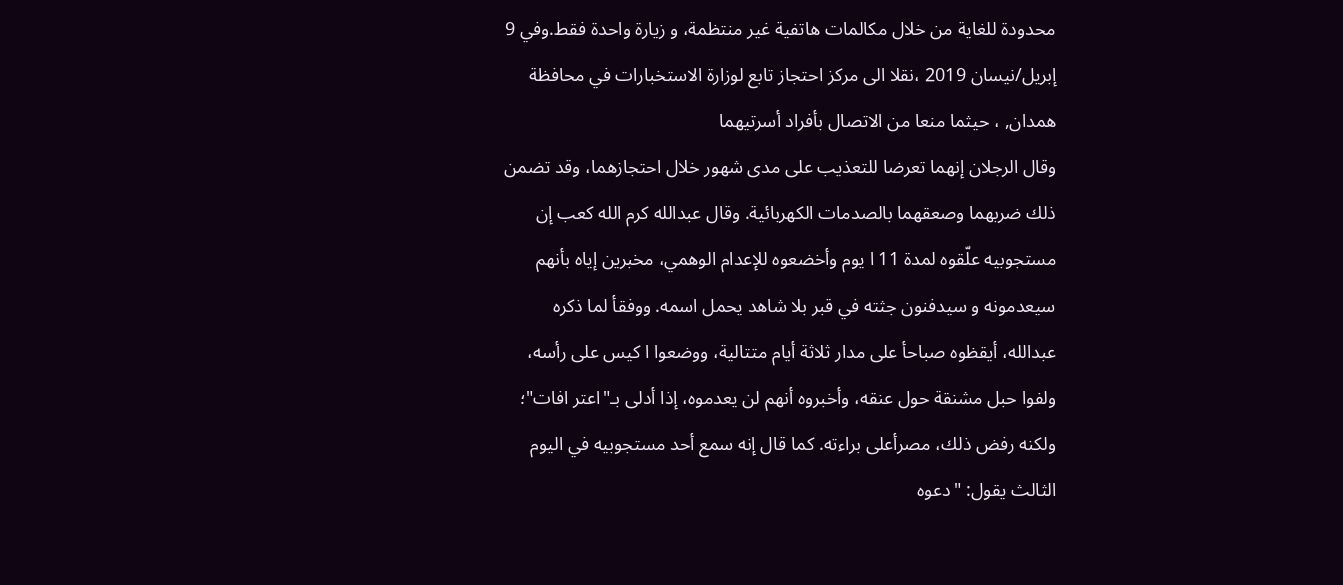محدودة للغاية من خلال مكالمات هاتفية غير منتظمة، و زيارة واحدة فقط.وفي 9 إبريل/نيسان 2019 ،نقلا الى مركز احتجاز تابع لوزارة الاستخبارات في محافظة همدان, ، حيثما منعا من الاتصال بأفراد أسرتيهما
وقال الرجلان إنهما تعرضا للتعذيب على مدى شهور خلال احتجازهما، وقد تضمن ذلك ضربهما وصعقهما بالصدمات الكهربائية. وقال عبدالله كرم الله كعب إن مستجوبيه علّقوه لمدة 11 ا يوم وأخضعوه للإعدام الوهمي، مخبرين إياه بأنهم سيعدمونه و سيدفنون جثته في قبر بلا شاهد يحمل اسمه. ووفقأ لما ذكره عبدالله، أيقظوه صباحأ على مدار ثلاثة أيام متتالية، ووضعوا ا كيس على رأسه، ولفوا حبل مشنقة حول عنقه، وأخبروه أنهم لن يعدموه، إذا أدلى بـ"اعتر افات"؛ ولكنه رفض ذلك، مصرأعلى براءته. كما قال إنه سمع أحد مستجوبيه في اليوم الثالث يقول: "دعوه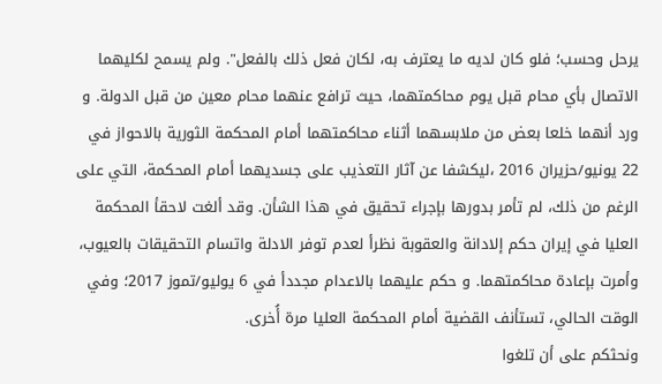يرحل وحسب؛ فلو كان لديه ما يعترف به، لكان فعل ذلك بالفعل". ولم يسمح لكليهما الاتصال بأي محام قبل يوم محاكمتهما، حيث ترافع عنهما محام معين من قبل الدولة. و ورد أنهما خلعا بعض من ملابسهما أثناء محاكمتهما أمام المحكمة الثورية بالاحواز في 22 يونيو/حزيران 2016 ،ليكشفا عن آثار التعذيب على جسديهما أمام المحكمة، التي على الرغم من ذلك، لم تأمر بدورها بإجراء تحقيق في هذا الشأن. وقد ألغت لاحقأ المحكمة العليا في إيران حكم إلادانة والعقوبة نظرأ لعدم توفر الادلة واتسام التحقيقات بالعيوب، وأمرت بإعادة محاكمتهما. و حكم عليهما بالاعدام مجددأ في 6 يوليو/تموز 2017؛ وفي الوقت الحالي، تستأنف القضية أمام المحكمة العليا مرة أُخرى.
ونحثكم على أن تلغوا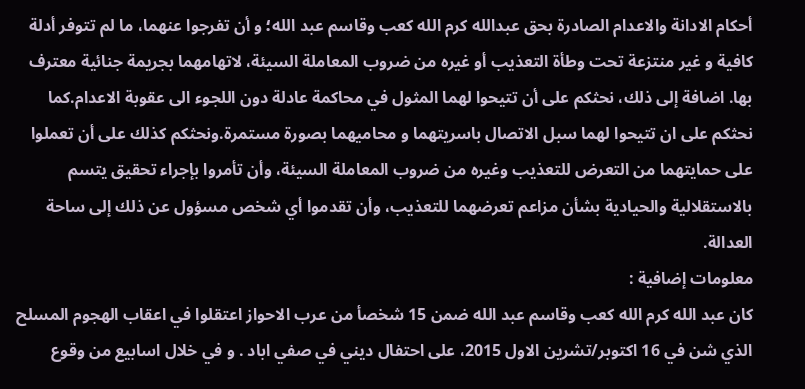أحكام الادانة والاعدام الصادرة بحق عبدالله كرم الله كعب وقاسم عبد الله؛ و أن تفرجوا عنهما، ما لم تتوفر أدلة كافية و غير منتزعة تحت وطأة التعذيب أو غيره من ضروب المعاملة السيئة، لاتهامهما بجريمة جنائية معترف بها. اضافة إلى ذلك، نحثكم على أن تتيحوا لهما المثول في محاكمة عادلة دون اللجوء الى عقوبة الاعدام.كما نحثكم على ان تتيحوا لهما سبل الاتصال باسريتهما و محاميهما بصورة مستمرة.ونحثكم كذلك على أن تعملوا على حمايتهما من التعرض للتعذيب وغيره من ضروب المعاملة السيئة، وأن تأمروا بإجراء تحقيق يتسم بالاستقلالية والحيادية بشأن مزاعم تعرضهما للتعذيب، وأن تقدموا أي شخص مسؤول عن ذلك إلى ساحة العدالة.
معلومات إضافية :
كان عبد الله كرم الله كعب وقاسم عبد الله ضمن 15 شخصأ من عرب الاحواز اعتقلوا في اعقاب الهجوم المسلح الذي شن في 16 اكتوبر/تشرين الاول 2015، على احتفال ديني في صفي اباد . و في خلال اسابيع من وقوع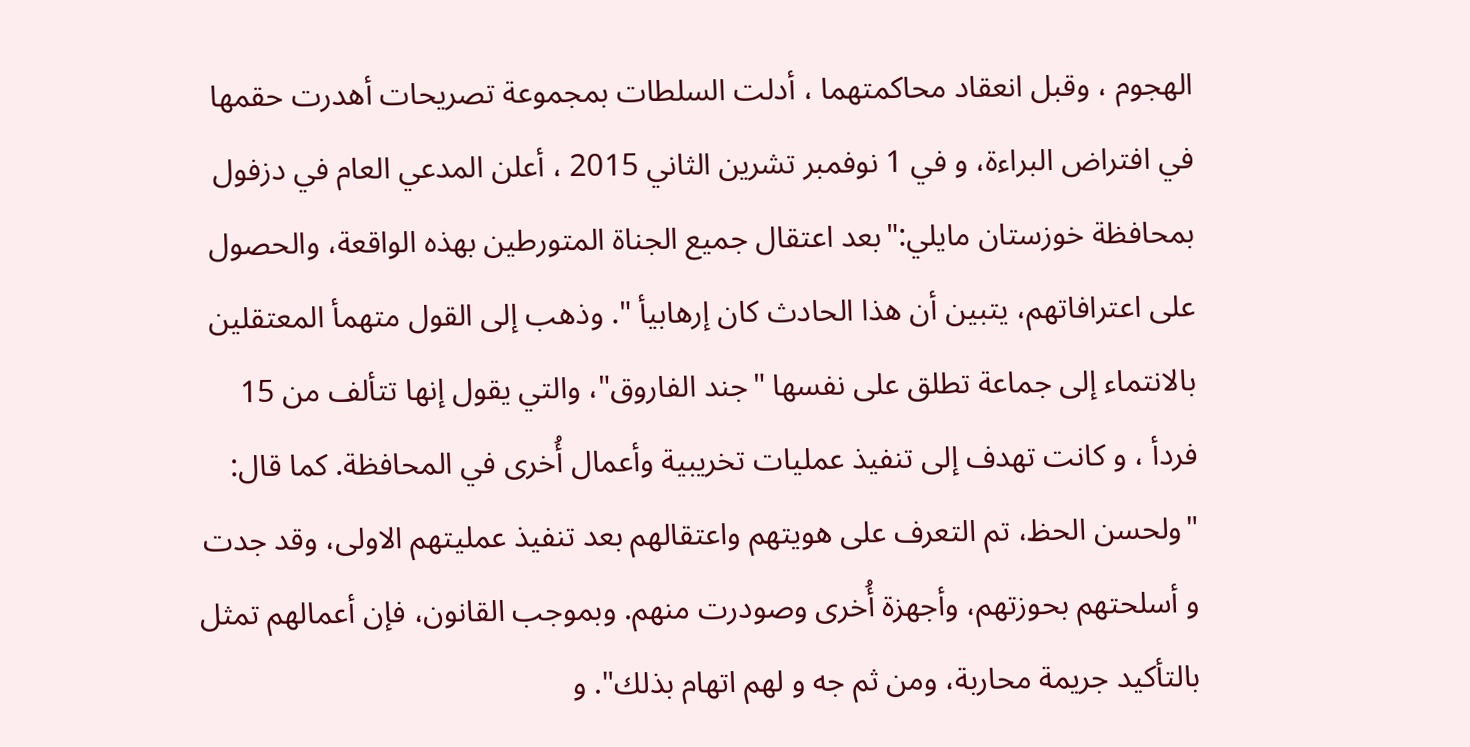الهجوم ، وقبل انعقاد محاكمتهما ، أدلت السلطات بمجموعة تصريحات أهدرت حقمها في افتراض البراءة، و في 1 نوفمبر تشرين الثاني 2015 ، أعلن المدعي العام في دزفول بمحافظة خوزستان مايلي:"بعد اعتقال جميع الجناة المتورطين بهذه الواقعة، والحصول على اعترافاتهم، يتبين أن هذا الحادث كان إرهابيأ ". وذهب إلى القول متهمأ المعتقلين بالانتماء إلى جماعة تطلق على نفسها "جند الفاروق"، والتي يقول إنها تتألف من 15 فردأ ، و كانت تهدف إلى تنفيذ عمليات تخريبية وأعمال أُخرى في المحافظة. كما قال: "ولحسن الحظ، تم التعرف على هويتهم واعتقالهم بعد تنفيذ عمليتهم الاولى، وقد جدت و أسلحتهم بحوزتهم، وأجهزة أُخرى وصودرت منهم. وبموجب القانون، فإن أعمالهم تمثل بالتأكيد جريمة محاربة، ومن ثم جه و لهم اتهام بذلك". و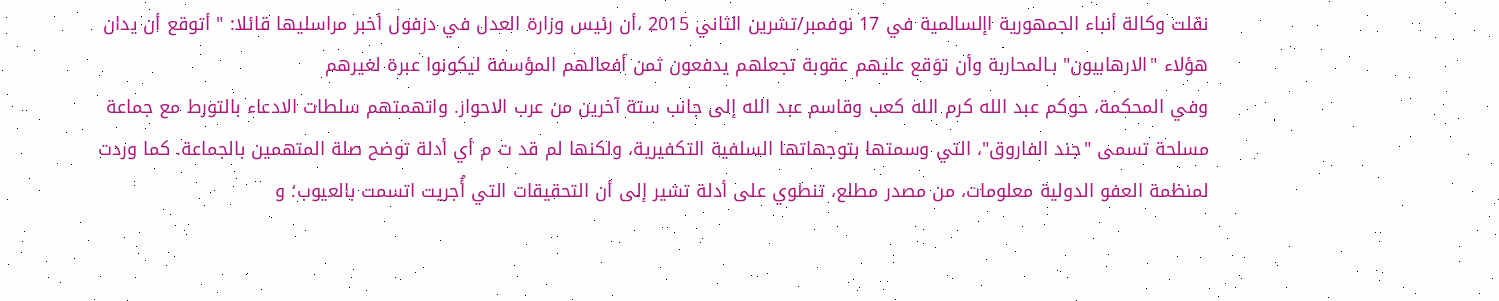نقلت وكالة أنباء الجمهورية اإلسالمية في 17 نوفمبر/تشرين الثاني 2015 ،أن رئيس وزارة العدل في دزفول أخبر مراسليها قائلا: " أتوقع أن يدان هؤلاء "الارهابيون" بـالمحاربة وأن توَقع عليهم عقوبة تجعلهم يدفعون ثمن أفعالهم المؤسفة ليكونوا عبرة لغيرهم
وفي المحكمة، حوكم عبد الله كرم الله كعب وقاسم عبد الله إلى جانب ستة آخرين من عرب الاحواز. واتهمتهم سلطات الادعاء بالتورط مع جماعة مسلحة تسمى "جند الفاروق"، التي وسمتها بتوجهاتها السلفية التكفيرية، ولكنها لم قد ت م أي أدلة توضح صلة المتهمين بالجماعة. كما وردت لمنظمة العفو الدولية معلومات، من مصدر مطلع، تنطوي على أدلة تشير إلى أن التحقيقات التي أُجريت اتسمت بالعيوب؛ و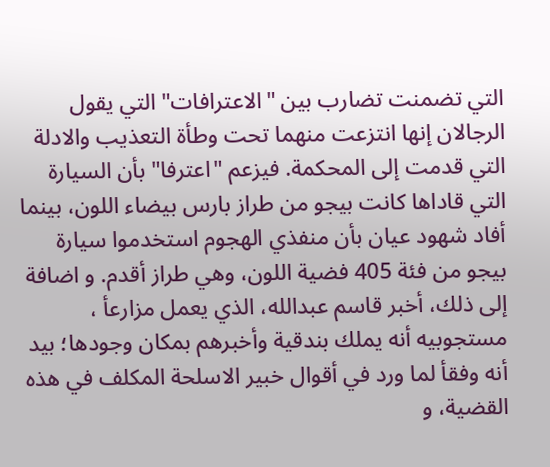التي تضمنت تضارب بين "الاعترافات" التي يقول الرجالان إنها انتزعت منهما تحت وطأة التعذيب والادلة التي قدمت إلى المحكمة. فيزعم "اعترفا" بأن السيارة التي قاداها كانت بيجو من طراز بارس بيضاء اللون، بينما أفاد شهود عيان بأن منفذي الهجوم استخدموا سيارة بيجو من فئة 405 فضية اللون، وهي طراز أقدم. و اضافة إلى ذلك، أخبر قاسم عبدالله، الذي يعمل مزارعأ ، مستجوبيه أنه يملك بندقية وأخبرهم بمكان وجودها؛ بيد أنه وفقأ لما ورد في أقوال خبير الاسلحة المكلف في هذه القضية، و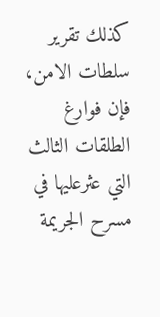كذلك تقرير سلطات الامن، فإن فوارغ الطلقات الثالث التي عثرعليها في مسرح الجريمة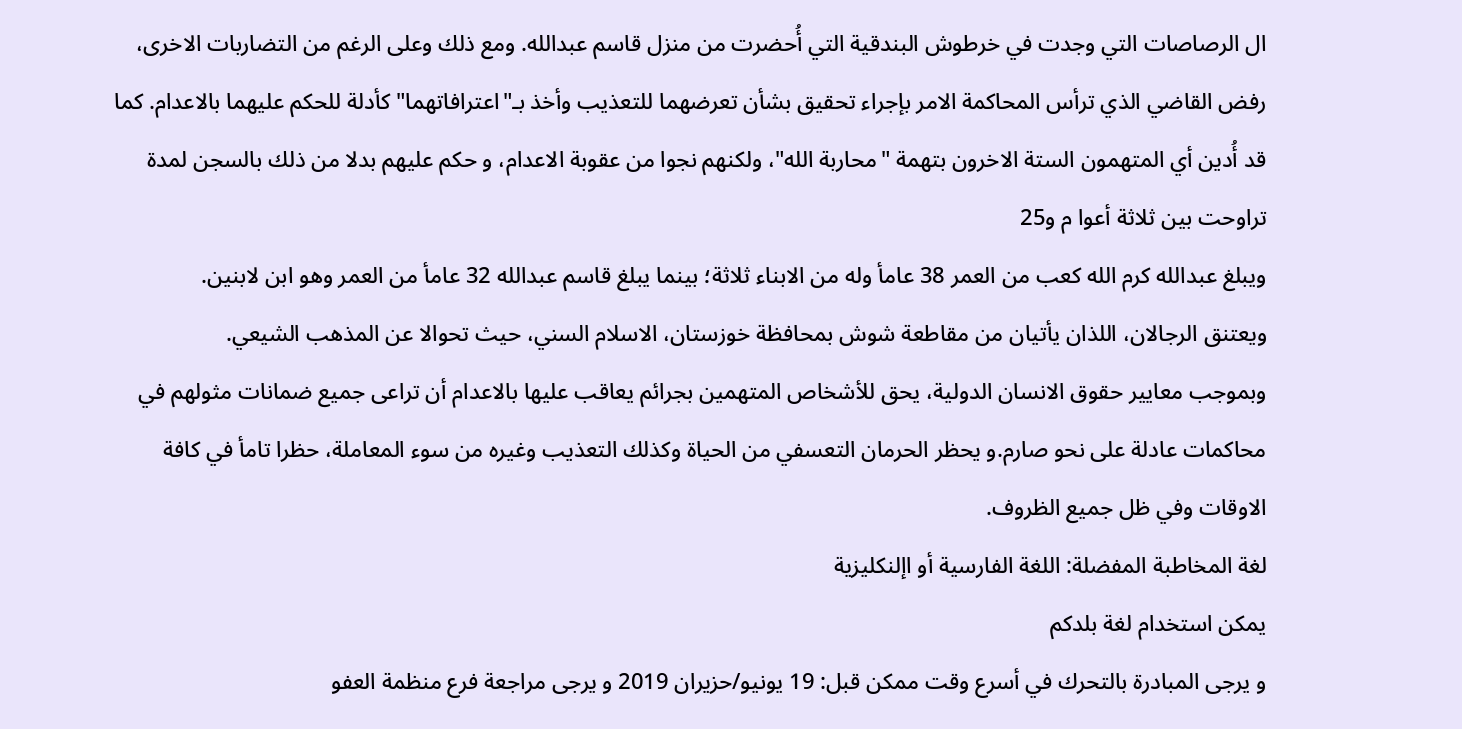ال الرصاصات التي وجدت في خرطوش البندقية التي أُحضرت من منزل قاسم عبدالله. ومع ذلك وعلى الرغم من التضاربات الاخرى، رفض القاضي الذي ترأس المحاكمة الامر بإجراء تحقيق بشأن تعرضهما للتعذيب وأخذ بـ"اعترافاتهما" كأدلة للحكم عليهما بالاعدام. كما قد أُدين أي المتهمون الستة الاخرون بتهمة "محاربة الله"، ولكنهم نجوا من عقوبة الاعدام، و حكم عليهم بدلا من ذلك بالسجن لمدة تراوحت بين ثلاثة أعوا م و25
ويبلغ عبدالله كرم الله كعب من العمر 38 عامأ وله من الابناء ثلاثة؛ بينما يبلغ قاسم عبدالله 32 عامأ من العمر وهو ابن لابنين.
ويعتنق الرجالان، اللذان يأتيان من مقاطعة شوش بمحافظة خوزستان، الاسلام السني، حيث تحوالا عن المذهب الشيعي.
وبموجب معايير حقوق الانسان الدولية، يحق للأشخاص المتهمين بجرائم يعاقب عليها بالاعدام أن تراعى جميع ضمانات مثولهم في محاكمات عادلة على نحو صارم.و يحظر الحرمان التعسفي من الحياة وكذلك التعذيب وغيره من سوء المعاملة، حظرا تامأ في كافة الاوقات وفي ظل جميع الظروف.
لغة المخاطبة المفضلة: اللغة الفارسية أو اإلنكليزية
يمكن استخدام لغة بلدكم
و يرجى المبادرة بالتحرك في أسرع وقت ممكن قبل: 19 يونيو/حزيران 2019 و يرجى مراجعة فرع منظمة العفو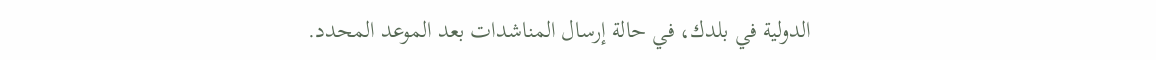الدولية في بلدك، في حالة إرسال المناشدات بعد الموعد المحدد.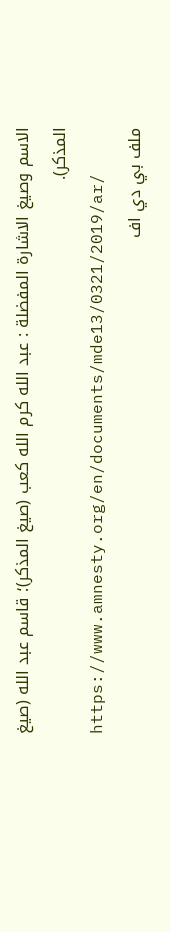الاسم وصيغ الاشارة المفضلة : عبد الله كرم الله كعب (صيغ المذكر)؛ قاسم عبد الله (صيغ المذكر).
https://www.amnesty.org/en/documents/mde13/0321/2019/ar/
ملف بي دي اف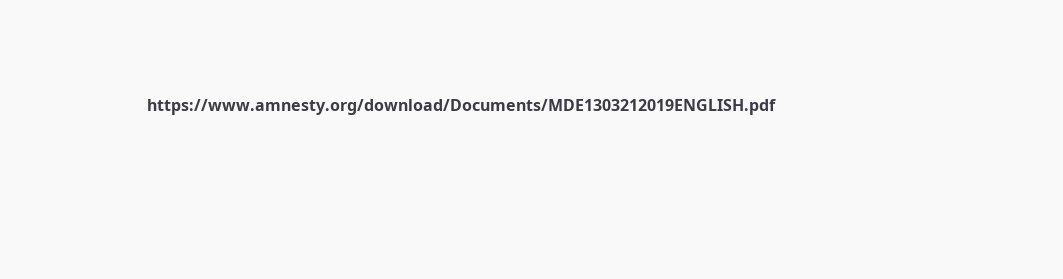https://www.amnesty.org/download/Documents/MDE1303212019ENGLISH.pdf